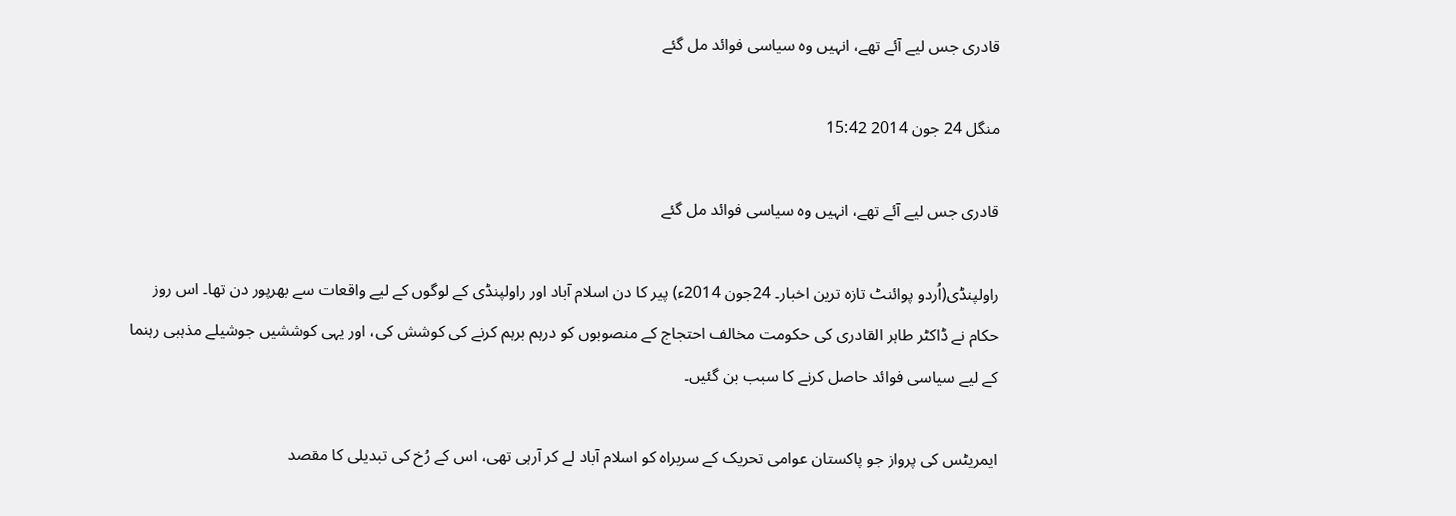قادری جس لیے آئے تھے، انہیں وہ سیاسی فوائد مل گئے

منگل 24 جون 2014 15:42

قادری جس لیے آئے تھے، انہیں وہ سیاسی فوائد مل گئے

راولپنڈی(اُردو پوائنٹ تازہ ترین اخبار۔ 24جون 2014ء) پیر کا دن اسلام آباد اور راولپنڈی کے لوگوں کے لیے واقعات سے بھرپور دن تھا۔ اس روز حکام نے ڈاکٹر طاہر القادری کی حکومت مخالف احتجاج کے منصوبوں کو درہم برہم کرنے کی کوشش کی، اور یہی کوششیں جوشیلے مذہبی رہنما کے لیے سیاسی فوائد حاصل کرنے کا سبب بن گئیں۔

ایمریٹس کی پرواز جو پاکستان عوامی تحریک کے سربراہ کو اسلام آباد لے کر آرہی تھی، اس کے رُخ کی تبدیلی کا مقصد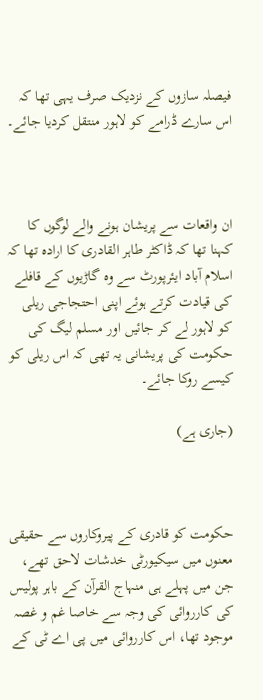فیصلہ سازوں کے نزدیک صرف یہی تھا کہ اس سارے ڈرامے کو لاہور منتقل کردیا جائے۔



ان واقعات سے پریشان ہونے والے لوگوں کا کہنا تھا کہ ڈاکٹر طاہر القادری کا ارادہ تھا کہ اسلام آباد ایئرپورٹ سے وہ گاڑیوں کے قافلے کی قیادت کرتے ہوئے اپنی احتجاجی ریلی کو لاہور لے کر جائیں اور مسلم لیگ کی حکومت کی پریشانی یہ تھی کہ اس ریلی کو کیسے روکا جائے۔

(جاری ہے)



حکومت کو قادری کے پیروکاروں سے حقیقی معنوں میں سیکیورٹی خدشات لاحق تھے، جن میں پہلے ہی منہاج القرآن کے باہر پولیس کی کارروائی کی وجہ سے خاصا غم و غصہ موجود تھا، اس کارروائی میں پی اے ٹی کے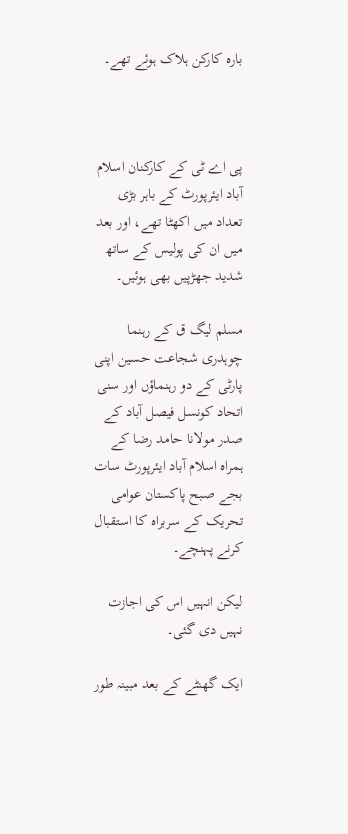بارہ کارکن ہلاک ہوئے تھے۔



پی اے ٹی کے کارکنان اسلام آباد ایئرپورٹ کے باہر بڑی تعداد میں اکھٹا تھے، اور بعد میں ان کی پولیس کے ساتھ شدید جھڑپیں بھی ہوئیں۔

مسلم لیگ ق کے رہنما چوہدری شجاعت حسین اپنی پارٹی کے دو رہنماؤں اور سنی اتحاد کونسل فیصل آباد کے صدر مولانا حامد رضا کے ہمراہ اسلام آباد ایئرپورٹ سات بجے صبح پاکستان عوامی تحریک کے سربراہ کا استقبال کرنے پہنچے۔

لیکن انہیں اس کی اجازت نہیں دی گئی۔

ایک گھنٹے کے بعد مبینہ طور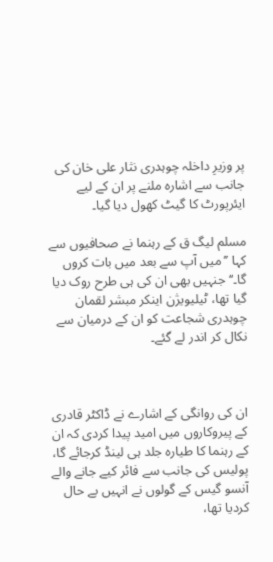پر وزیرِ داخلہ چوہدری نثار علی خان کی جانب سے اشارہ ملنے پر ان کے لیے ایئرپورٹ کا گیٹ کھول دیا گیا۔

مسلم لیگ ق کے رہنما نے صحافیوں سے کہا ’’میں آپ سے بعد میں بات کروں گا۔‘‘ جنہیں بھی ان کی ہی طرح روک دیا گیا تھا، ٹیلیویژن اینکر مبشر لقمان چوہدری شجاعت کو ان کے درمیان سے نکال کر اندر لے گئے۔



ان کی روانگی کے اشارے نے ڈاکٹر قادری کے پیروکاروں میں امید پیدا کردی کہ ان کے رہنما کا طیارہ جلد ہی لینڈ کرجائے گا، پولیس کی جانب سے فائر کیے جانے والے آنسو گیس کے گولوں نے انہیں بے حال کردیا تھا،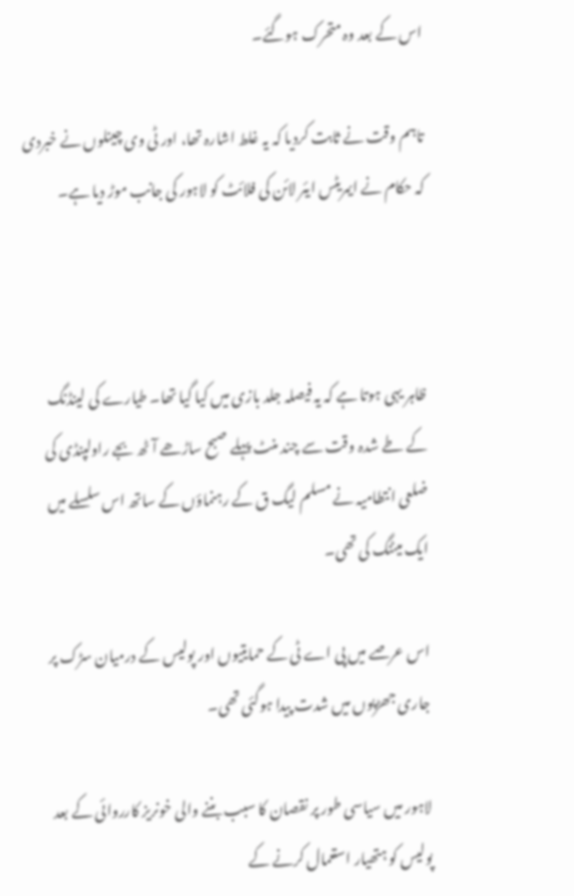اس کے بعد وہ متحرک ہوگئے۔

تاہم وقت نے ثابت کردیا کہ یہ غلط اشارہ تھا، اور ٹی وی چینلوں نے خبردی کہ حکام نے ایمریٹس ایئر لائن کی فلائٹ کو لاہور کی جانب موڑ دیا ہے۔



ظاہر یہی ہوتا ہے کہ یہ فیصلہ جلد بازی میں کیا گیا تھا۔ طیارے کی لینڈنگ کے طے شدہ وقت سے چند منٹ پہلے صبح ساڑھے آٹھ بجے راولپنڈی کی ضلعی انتطامیہ نے مسلم لیگ ق کے رہنماؤں کے ساتھ اس سلسلے میں ایک میٹنگ کی تھی۔

اس عرصے میں پی اے ٹی کے حمایتیوں اور پولیس کے درمیان سڑک پر جاری جھڑپوں میں شدت پیدا ہوگئی تھی۔

لاہور میں سیاسی طور پر نقصان کا سبب بننے والی خونریز کارروائی کے بعد پولیس کو ہتھیار استعمال کرنے کے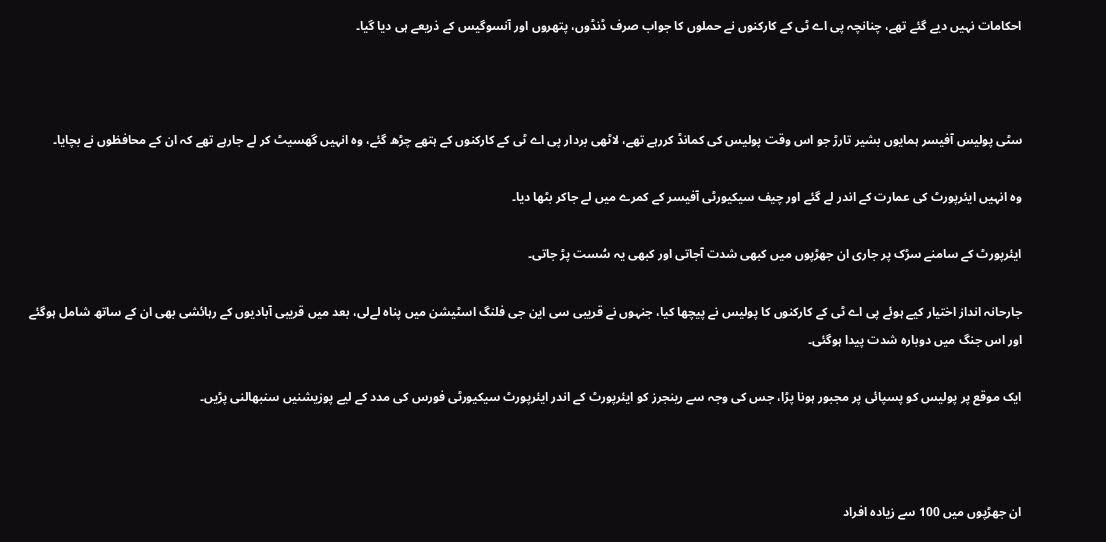احکامات نہیں دیے گئے تھے، چنانچہ پی اے ٹی کے کارکنوں نے حملوں کا جواب صرف ڈنڈوں، پتھروں اور آنسوگیس کے ذریعے ہی دیا گیا۔



سٹی پولیس آفیسر ہمایوں بشیر تارڑ جو اس وقت پولیس کی کمانڈ کررہے تھے، لاٹھی بردار پی اے ٹی کے کارکنوں کے ہتھے چڑھ گئے، وہ انہیں گھسیٹ کر لے جارہے تھے کہ ان کے محافظوں نے بچایا۔

وہ انہیں ایئرپورٹ کی عمارت کے اندر لے گئے اور چیف سیکیورٹی آفیسر کے کمرے میں لے جاکر بٹھا دیا۔

ایئرپورٹ کے سامنے سڑک پر جاری ان جھڑپوں میں کبھی شدت آجاتی اور کبھی یہ سُست پڑ جاتی۔

جارحانہ انداز اختیار کیے ہوئے پی اے ٹی کے کارکنوں کا پولیس نے پیچھا کیا، جنہوں نے قریبی سی این جی فلنگ اسٹیشن میں پناہ لےلی، بعد میں قریبی آبادیوں کے رہائشی بھی ان کے ساتھ شامل ہوگئے اور اس جنگ میں دوبارہ شدت پیدا ہوگئی۔

ایک موقع پر پولیس کو پسپائی پر مجبور ہونا پڑا، جس کی وجہ سے رینجرز کو ایئرپورٹ کے اندر ایئرپورٹ سیکیورٹی فورس کی مدد کے لیے پوزیشنیں سنبھالنی پڑیں۔



ان جھڑپوں میں 100 سے زیادہ افراد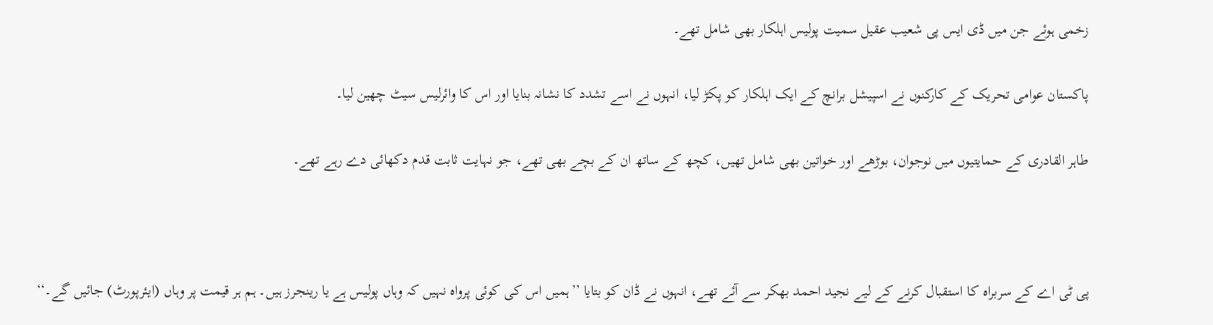زخمی ہوئے جن میں ڈی ایس پی شعیب عقیل سمیت پولیس اہلکار بھی شامل تھے۔

پاکستان عوامی تحریک کے کارکنوں نے اسپیشل برانچ کے ایک اہلکار کو پکڑ لیا، انہوں نے اسے تشدد کا نشانہ بنایا اور اس کا وائرلیس سیٹ چھین لیا۔

طاہر القادری کے حمایتیوں میں نوجوان، بوڑھے اور خواتین بھی شامل تھیں، کچھ کے ساتھ ان کے بچے بھی تھے، جو نہایت ثابت قدم دکھائی دے رہے تھے۔



پی ٹی اے کے سربراہ کا استقبال کرنے کے لیے نجید احمد بھکر سے آئے تھے، انہوں نے ڈان کو بتایا ’’ہمیں اس کی کوئی پرواہ نہیں کہ وہاں پولیس ہے یا رینجرز ہیں۔ ہم ہر قیمت پر وہاں (ایئرپورٹ) جائیں گے۔‘‘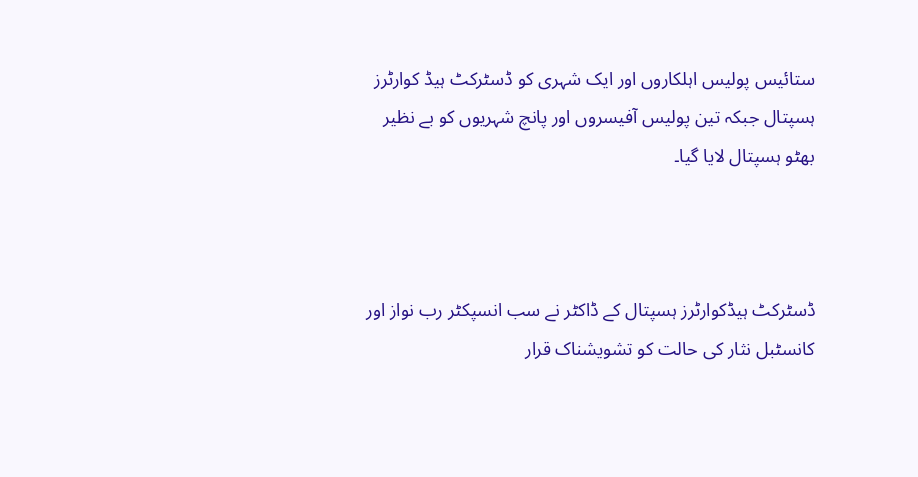ستائیس پولیس اہلکاروں اور ایک شہری کو ڈسٹرکٹ ہیڈ کوارٹرز ہسپتال جبکہ تین پولیس آفیسروں اور پانچ شہریوں کو بے نظیر بھٹو ہسپتال لایا گیا۔



ڈسٹرکٹ ہیڈکوارٹرز ہسپتال کے ڈاکٹر نے سب انسپکٹر رب نواز اور کانسٹبل نثار کی حالت کو تشویشناک قرار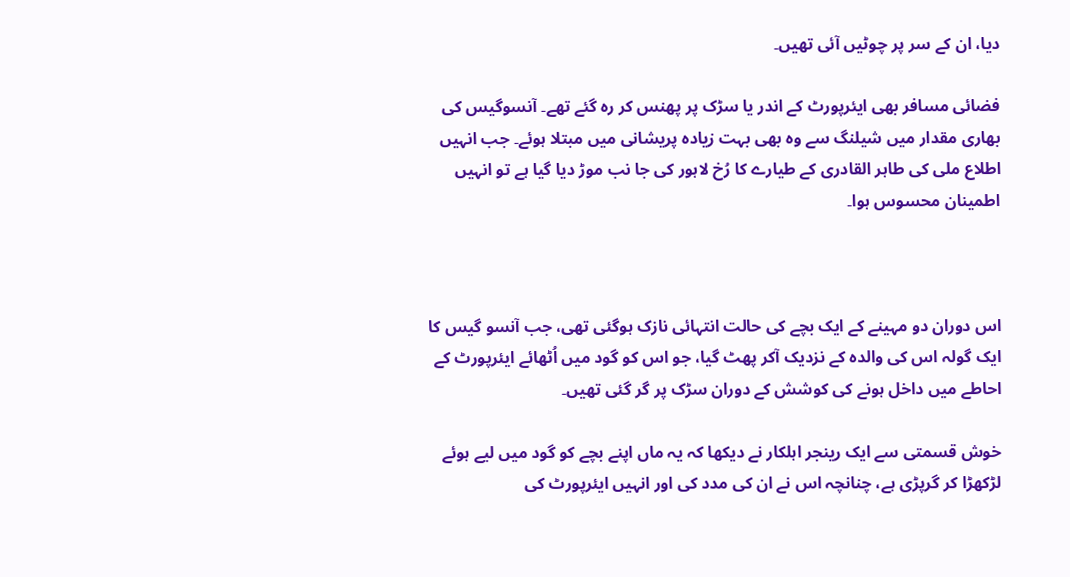دیا، ان کے سر پر چوٹیں آئی تھیں۔

فضائی مسافر بھی ایئرپورٹ کے اندر یا سڑک پر پھنس کر رہ گئے تھے۔ آنسوگیس کی بھاری مقدار میں شیلنگ سے وہ بھی بہت زیادہ پریشانی میں مبتلا ہوئے۔ جب انہیں اطلاع ملی کی طاہر القادری کے طیارے کا رُخ لاہور کی جا نب موڑ دیا گیا ہے تو انہیں اطمینان محسوس ہوا۔



اس دوران دو مہینے کے ایک بچے کی حالت انتہائی نازک ہوگئی تھی، جب آنسو گیس کا ایک گولہ اس کی والدہ کے نزدیک آکر پھٹ گیا، جو اس کو گود میں اُٹھائے ایئرپورٹ کے احاطے میں داخل ہونے کی کوشش کے دوران سڑک پر گر گئی تھیں۔

خوش قسمتی سے ایک رینجر اہلکار نے دیکھا کہ یہ ماں اپنے بچے کو گود میں لیے ہوئے لڑکھڑا کر گرپڑی ہے، چنانچہ اس نے ان کی مدد کی اور انہیں ایئرپورٹ کی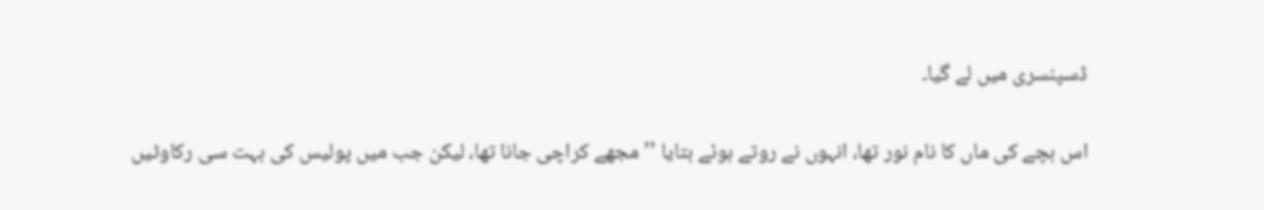ڈسپنسری میں لے گیا۔

اس بچے کی ماں کا نام نور تھا، انہوں نے روتے ہوئے بتایا ’’مجھے کراچی جانا تھا، لیکن جب میں پولیس کی بہت سی رکاوٹیں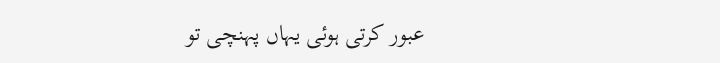عبور کرتی ہوئی یہاں پہنچی تو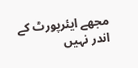مجھے ایئرپورٹ کے اندر نہیں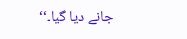جانے دیا گیا۔‘‘